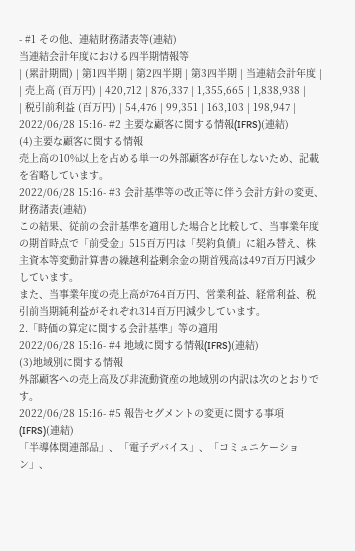- #1 その他、連結財務諸表等(連結)
当連結会計年度における四半期情報等
| (累計期間) | 第1四半期 | 第2四半期 | 第3四半期 | 当連結会計年度 |
| 売上高 (百万円) | 420,712 | 876,337 | 1,355,665 | 1,838,938 |
| 税引前利益 (百万円) | 54,476 | 99,351 | 163,103 | 198,947 |
2022/06/28 15:16- #2 主要な顧客に関する情報(IFRS)(連結)
(4)主要な顧客に関する情報
売上高の10%以上を占める単一の外部顧客が存在しないため、記載を省略しています。
2022/06/28 15:16- #3 会計基準等の改正等に伴う会計方針の変更、財務諸表(連結)
この結果、従前の会計基準を適用した場合と比較して、当事業年度の期首時点で「前受金」515百万円は「契約負債」に組み替え、株主資本等変動計算書の繰越利益剰余金の期首残高は497百万円減少しています。
また、当事業年度の売上高が764百万円、営業利益、経常利益、税引前当期純利益がそれぞれ314百万円減少しています。
2.「時価の算定に関する会計基準」等の適用
2022/06/28 15:16- #4 地域に関する情報(IFRS)(連結)
(3)地域別に関する情報
外部顧客への売上高及び非流動資産の地域別の内訳は次のとおりです。
2022/06/28 15:16- #5 報告セグメントの変更に関する事項(IFRS)(連結)
「半導体関連部品」、「電子デバイス」、「コミュニケーション」、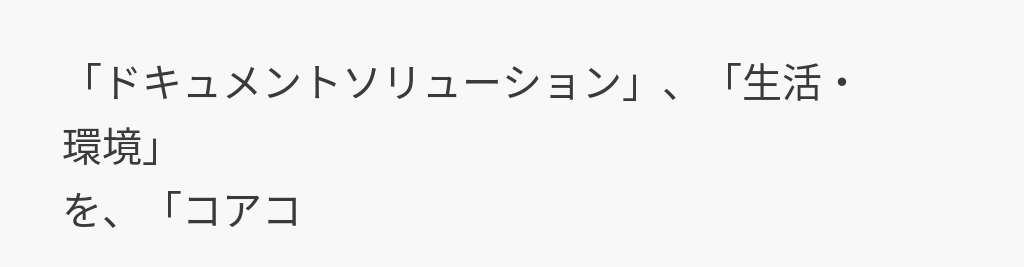「ドキュメントソリューション」、「生活・環境」
を、「コアコ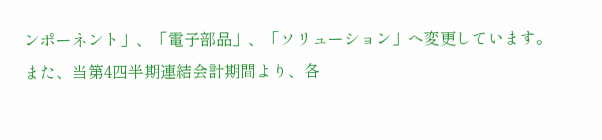ンポーネント」、「電子部品」、「ソリューション」へ変更しています。また、当第4四半期連結会計期間より、各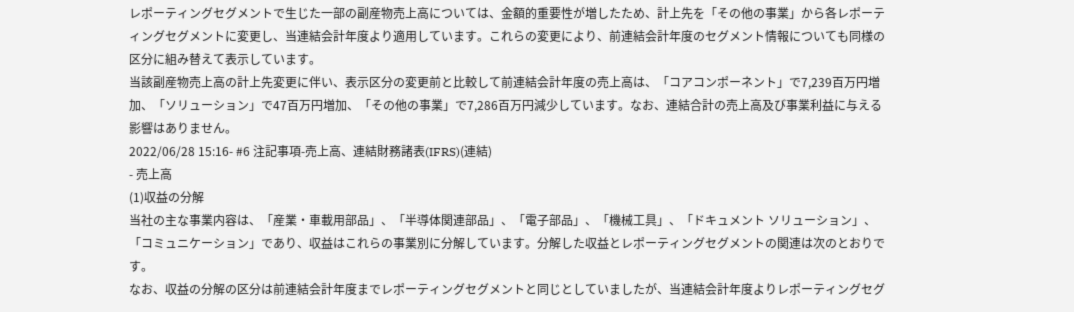レポーティングセグメントで生じた一部の副産物売上高については、金額的重要性が増したため、計上先を「その他の事業」から各レポーティングセグメントに変更し、当連結会計年度より適用しています。これらの変更により、前連結会計年度のセグメント情報についても同様の区分に組み替えて表示しています。
当該副産物売上高の計上先変更に伴い、表示区分の変更前と比較して前連結会計年度の売上高は、「コアコンポーネント」で7,239百万円増加、「ソリューション」で47百万円増加、「その他の事業」で7,286百万円減少しています。なお、連結合計の売上高及び事業利益に与える影響はありません。
2022/06/28 15:16- #6 注記事項-売上高、連結財務諸表(IFRS)(連結)
- 売上高
(1)収益の分解
当社の主な事業内容は、「産業・車載用部品」、「半導体関連部品」、「電子部品」、「機械工具」、「ドキュメント ソリューション」、「コミュニケーション」であり、収益はこれらの事業別に分解しています。分解した収益とレポーティングセグメントの関連は次のとおりです。
なお、収益の分解の区分は前連結会計年度までレポーティングセグメントと同じとしていましたが、当連結会計年度よりレポーティングセグ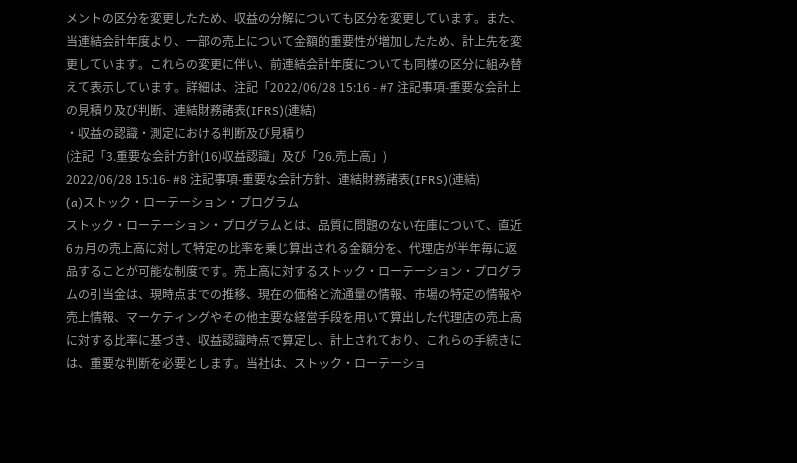メントの区分を変更したため、収益の分解についても区分を変更しています。また、当連結会計年度より、一部の売上について金額的重要性が増加したため、計上先を変更しています。これらの変更に伴い、前連結会計年度についても同様の区分に組み替えて表示しています。詳細は、注記「2022/06/28 15:16 - #7 注記事項-重要な会計上の見積り及び判断、連結財務諸表(IFRS)(連結)
・収益の認識・測定における判断及び見積り
(注記「3.重要な会計方針(16)収益認識」及び「26.売上高」)
2022/06/28 15:16- #8 注記事項-重要な会計方針、連結財務諸表(IFRS)(連結)
(a)ストック・ローテーション・プログラム
ストック・ローテーション・プログラムとは、品質に問題のない在庫について、直近6ヵ月の売上高に対して特定の比率を乗じ算出される金額分を、代理店が半年毎に返品することが可能な制度です。売上高に対するストック・ローテーション・プログラムの引当金は、現時点までの推移、現在の価格と流通量の情報、市場の特定の情報や売上情報、マーケティングやその他主要な経営手段を用いて算出した代理店の売上高に対する比率に基づき、収益認識時点で算定し、計上されており、これらの手続きには、重要な判断を必要とします。当社は、ストック・ローテーショ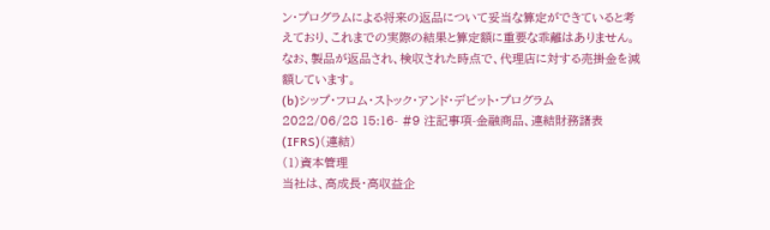ン・プログラムによる将来の返品について妥当な算定ができていると考えており、これまでの実際の結果と算定額に重要な乖離はありません。なお、製品が返品され、検収された時点で、代理店に対する売掛金を減額しています。
(b)シップ・フロム・ストック・アンド・デビット・プログラム
2022/06/28 15:16- #9 注記事項-金融商品、連結財務諸表(IFRS)(連結)
(1)資本管理
当社は、高成長・高収益企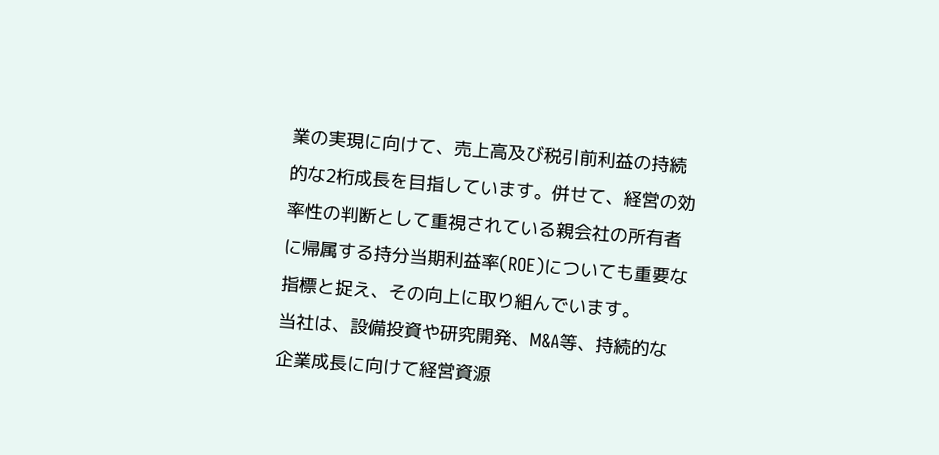業の実現に向けて、売上高及び税引前利益の持続的な2桁成長を目指しています。併せて、経営の効率性の判断として重視されている親会社の所有者に帰属する持分当期利益率(ROE)についても重要な指標と捉え、その向上に取り組んでいます。
当社は、設備投資や研究開発、M&A等、持続的な企業成長に向けて経営資源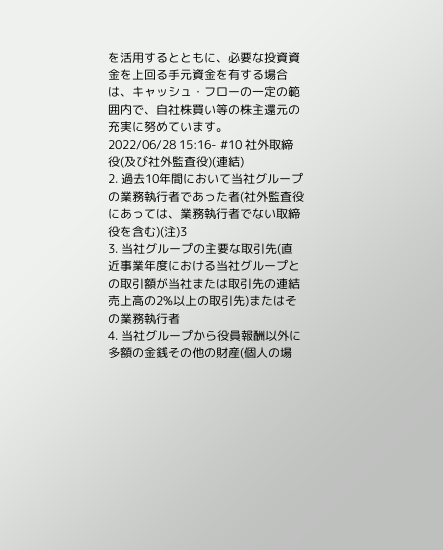を活用するとともに、必要な投資資金を上回る手元資金を有する場合は、キャッシュ・フローの一定の範囲内で、自社株買い等の株主還元の充実に努めています。
2022/06/28 15:16- #10 社外取締役(及び社外監査役)(連結)
2. 過去10年間において当社グループの業務執行者であった者(社外監査役にあっては、業務執行者でない取締役を含む)(注)3
3. 当社グループの主要な取引先(直近事業年度における当社グループとの取引額が当社または取引先の連結売上高の2%以上の取引先)またはその業務執行者
4. 当社グループから役員報酬以外に多額の金銭その他の財産(個人の場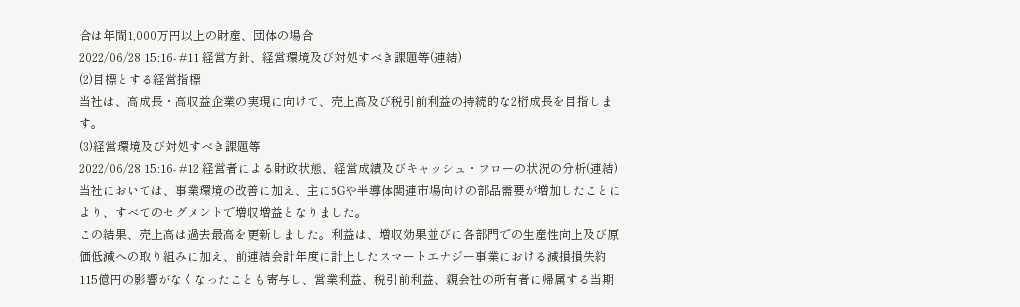合は年間1,000万円以上の財産、団体の場合
2022/06/28 15:16- #11 経営方針、経営環境及び対処すべき課題等(連結)
(2)目標とする経営指標
当社は、高成長・高収益企業の実現に向けて、売上高及び税引前利益の持続的な2桁成長を目指します。
(3)経営環境及び対処すべき課題等
2022/06/28 15:16- #12 経営者による財政状態、経営成績及びキャッシュ・フローの状況の分析(連結)
当社においては、事業環境の改善に加え、主に5Gや半導体関連市場向けの部品需要が増加したことにより、すべてのセグメントで増収増益となりました。
この結果、売上高は過去最高を更新しました。利益は、増収効果並びに各部門での生産性向上及び原価低減への取り組みに加え、前連結会計年度に計上したスマートエナジー事業における減損損失約115億円の影響がなくなったことも寄与し、営業利益、税引前利益、親会社の所有者に帰属する当期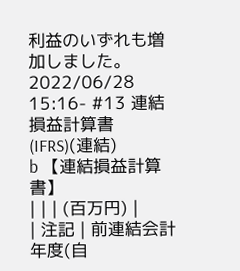利益のいずれも増加しました。
2022/06/28 15:16- #13 連結損益計算書(IFRS)(連結)
b 【連結損益計算書】
| | | (百万円) |
| 注記 | 前連結会計年度(自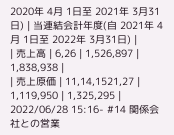2020年 4月 1日至 2021年 3月31日) | 当連結会計年度(自 2021年 4月 1日至 2022年 3月31日) |
| 売上高 | 6,26 | 1,526,897 | 1,838,938 |
| 売上原価 | 11,14,1521,27 | 1,119,950 | 1,325,295 |
2022/06/28 15:16- #14 関係会社との営業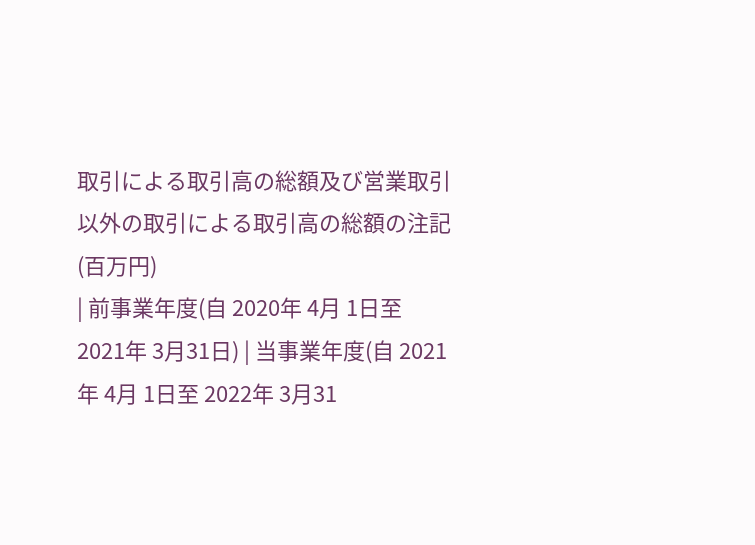取引による取引高の総額及び営業取引以外の取引による取引高の総額の注記
(百万円)
| 前事業年度(自 2020年 4月 1日至 2021年 3月31日) | 当事業年度(自 2021年 4月 1日至 2022年 3月31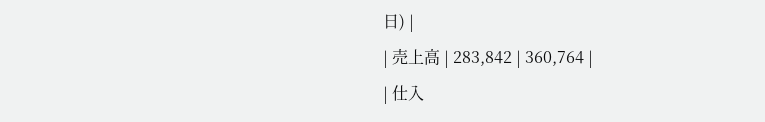日) |
| 売上高 | 283,842 | 360,764 |
| 仕入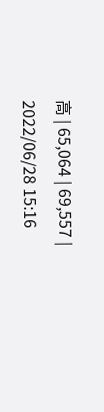高 | 65,064 | 69,557 |
2022/06/28 15:16